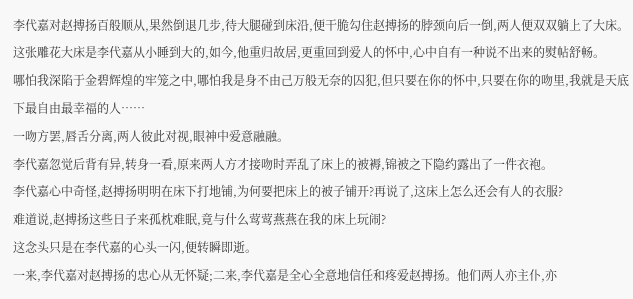李代嘉对赵搏扬百般顺从,果然倒退几步,待大腿碰到床沿,便干脆勾住赵搏扬的脖颈向后一倒,两人便双双躺上了大床。
这张雕花大床是李代嘉从小睡到大的,如今,他重归故居,更重回到爱人的怀中,心中自有一种说不出来的熨帖舒畅。
哪怕我深陷于金碧辉煌的牢笼之中,哪怕我是身不由己万般无奈的囚犯,但只要在你的怀中,只要在你的吻里,我就是天底下最自由最幸福的人……
一吻方罢,唇舌分离,两人彼此对视,眼神中爱意融融。
李代嘉忽觉后背有异,转身一看,原来两人方才接吻时弄乱了床上的被褥,锦被之下隐约露出了一件衣袍。
李代嘉心中奇怪,赵搏扬明明在床下打地铺,为何要把床上的被子铺开?再说了,这床上怎么还会有人的衣服?
难道说,赵搏扬这些日子来孤枕难眠,竟与什么莺莺燕燕在我的床上玩闹?
这念头只是在李代嘉的心头一闪,便转瞬即逝。
一来,李代嘉对赵搏扬的忠心从无怀疑;二来,李代嘉是全心全意地信任和疼爱赵搏扬。他们两人亦主仆,亦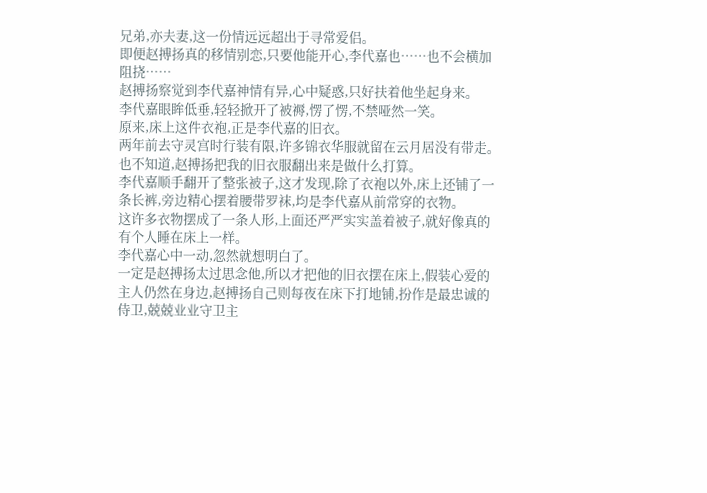兄弟,亦夫妻,这一份情远远超出于寻常爱侣。
即便赵搏扬真的移情别恋,只要他能开心,李代嘉也……也不会横加阻挠……
赵搏扬察觉到李代嘉神情有异,心中疑惑,只好扶着他坐起身来。
李代嘉眼眸低垂,轻轻掀开了被褥,愣了愣,不禁哑然一笑。
原来,床上这件衣袍,正是李代嘉的旧衣。
两年前去守灵宫时行装有限,许多锦衣华服就留在云月居没有带走。
也不知道,赵搏扬把我的旧衣服翻出来是做什么打算。
李代嘉顺手翻开了整张被子,这才发现,除了衣袍以外,床上还铺了一条长裤,旁边精心摆着腰带罗袜,均是李代嘉从前常穿的衣物。
这许多衣物摆成了一条人形,上面还严严实实盖着被子,就好像真的有个人睡在床上一样。
李代嘉心中一动,忽然就想明白了。
一定是赵搏扬太过思念他,所以才把他的旧衣摆在床上,假装心爱的主人仍然在身边,赵搏扬自己则每夜在床下打地铺,扮作是最忠诚的侍卫,兢兢业业守卫主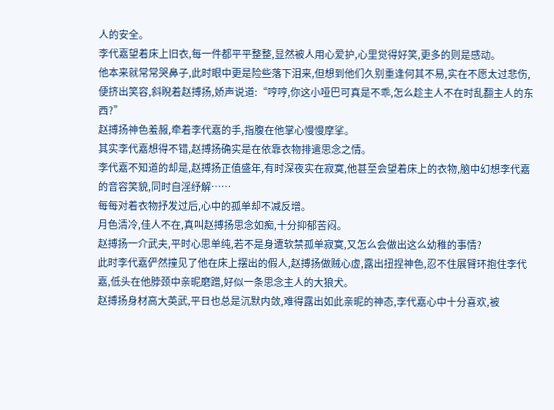人的安全。
李代嘉望着床上旧衣,每一件都平平整整,显然被人用心爱护,心里觉得好笑,更多的则是感动。
他本来就常常哭鼻子,此时眼中更是险些落下泪来,但想到他们久别重逢何其不易,实在不愿太过悲伤,便挤出笑容,斜睨着赵搏扬,娇声说道:“哼哼,你这小哑巴可真是不乖,怎么趁主人不在时乱翻主人的东西?”
赵搏扬神色羞赧,牵着李代嘉的手,指腹在他掌心慢慢摩挲。
其实李代嘉想得不错,赵搏扬确实是在依靠衣物排遣思念之情。
李代嘉不知道的却是,赵搏扬正值盛年,有时深夜实在寂寞,他甚至会望着床上的衣物,脑中幻想李代嘉的音容笑貌,同时自淫纾解……
每每对着衣物抒发过后,心中的孤单却不减反增。
月色清冷,佳人不在,真叫赵搏扬思念如痴,十分抑郁苦闷。
赵搏扬一介武夫,平时心思单纯,若不是身遭软禁孤单寂寞,又怎么会做出这么幼稚的事情?
此时李代嘉俨然撞见了他在床上摆出的假人,赵搏扬做贼心虚,露出扭捏神色,忍不住展臂环抱住李代嘉,低头在他脖颈中亲昵磨蹭,好似一条思念主人的大狼犬。
赵搏扬身材高大英武,平日也总是沉默内敛,难得露出如此亲昵的神态,李代嘉心中十分喜欢,被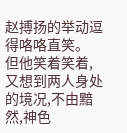赵搏扬的举动逗得咯咯直笑。
但他笑着笑着,又想到两人身处的境况,不由黯然,神色